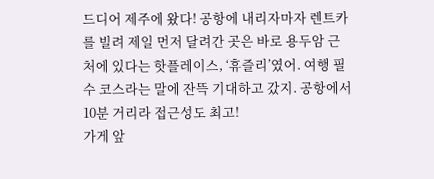드디어 제주에 왔다! 공항에 내리자마자 렌트카를 빌려 제일 먼저 달려간 곳은 바로 용두암 근처에 있다는 핫플레이스, ‘휴즐리’였어. 여행 필수 코스라는 말에 잔뜩 기대하고 갔지. 공항에서 10분 거리라 접근성도 최고!
가게 앞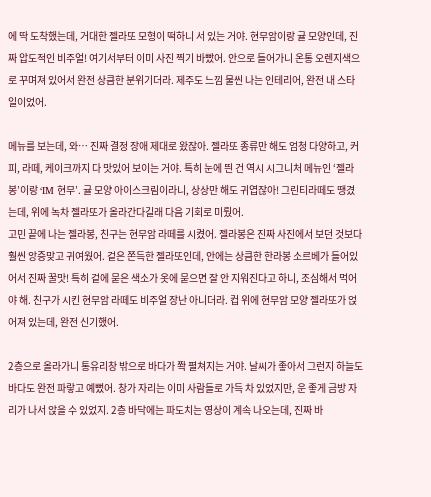에 딱 도착했는데, 거대한 젤라또 모형이 떡하니 서 있는 거야. 현무암이랑 귤 모양인데, 진짜 압도적인 비주얼! 여기서부터 이미 사진 찍기 바빴어. 안으로 들어가니 온통 오렌지색으로 꾸며져 있어서 완전 상큼한 분위기더라. 제주도 느낌 물씬 나는 인테리어, 완전 내 스타일이었어.

메뉴를 보는데, 와… 진짜 결정 장애 제대로 왔잖아. 젤라또 종류만 해도 엄청 다양하고, 커피, 라떼, 케이크까지 다 맛있어 보이는 거야. 특히 눈에 띈 건 역시 시그니처 메뉴인 ‘젤라봉’이랑 ‘IM 현무’. 귤 모양 아이스크림이라니, 상상만 해도 귀엽잖아! 그린티라떼도 땡겼는데, 위에 녹차 젤라또가 올라간다길래 다음 기회로 미뤘어.
고민 끝에 나는 젤라봉, 친구는 현무암 라떼를 시켰어. 젤라봉은 진짜 사진에서 보던 것보다 훨씬 앙증맞고 귀여웠어. 겉은 쫀득한 젤라또인데, 안에는 상큼한 한라봉 소르베가 들어있어서 진짜 꿀맛! 특히 겉에 묻은 색소가 옷에 묻으면 잘 안 지워진다고 하니, 조심해서 먹어야 해. 친구가 시킨 현무암 라떼도 비주얼 장난 아니더라. 컵 위에 현무암 모양 젤라또가 얹어져 있는데, 완전 신기했어.

2층으로 올라가니 통유리창 밖으로 바다가 쫙 펼쳐지는 거야. 날씨가 좋아서 그런지 하늘도 바다도 완전 파랗고 예뻤어. 창가 자리는 이미 사람들로 가득 차 있었지만, 운 좋게 금방 자리가 나서 앉을 수 있었지. 2층 바닥에는 파도치는 영상이 계속 나오는데, 진짜 바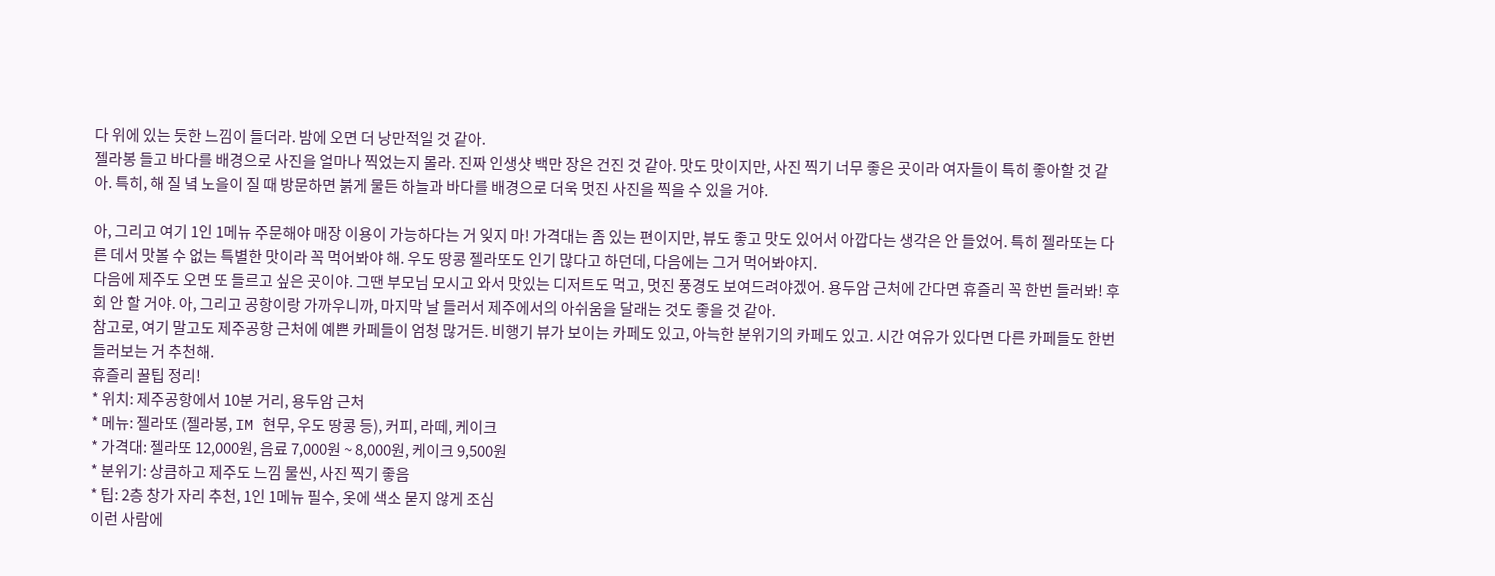다 위에 있는 듯한 느낌이 들더라. 밤에 오면 더 낭만적일 것 같아.
젤라봉 들고 바다를 배경으로 사진을 얼마나 찍었는지 몰라. 진짜 인생샷 백만 장은 건진 것 같아. 맛도 맛이지만, 사진 찍기 너무 좋은 곳이라 여자들이 특히 좋아할 것 같아. 특히, 해 질 녘 노을이 질 때 방문하면 붉게 물든 하늘과 바다를 배경으로 더욱 멋진 사진을 찍을 수 있을 거야.

아, 그리고 여기 1인 1메뉴 주문해야 매장 이용이 가능하다는 거 잊지 마! 가격대는 좀 있는 편이지만, 뷰도 좋고 맛도 있어서 아깝다는 생각은 안 들었어. 특히 젤라또는 다른 데서 맛볼 수 없는 특별한 맛이라 꼭 먹어봐야 해. 우도 땅콩 젤라또도 인기 많다고 하던데, 다음에는 그거 먹어봐야지.
다음에 제주도 오면 또 들르고 싶은 곳이야. 그땐 부모님 모시고 와서 맛있는 디저트도 먹고, 멋진 풍경도 보여드려야겠어. 용두암 근처에 간다면 휴즐리 꼭 한번 들러봐! 후회 안 할 거야. 아, 그리고 공항이랑 가까우니까, 마지막 날 들러서 제주에서의 아쉬움을 달래는 것도 좋을 것 같아.
참고로, 여기 말고도 제주공항 근처에 예쁜 카페들이 엄청 많거든. 비행기 뷰가 보이는 카페도 있고, 아늑한 분위기의 카페도 있고. 시간 여유가 있다면 다른 카페들도 한번 들러보는 거 추천해.
휴즐리 꿀팁 정리!
* 위치: 제주공항에서 10분 거리, 용두암 근처
* 메뉴: 젤라또 (젤라봉, IM 현무, 우도 땅콩 등), 커피, 라떼, 케이크
* 가격대: 젤라또 12,000원, 음료 7,000원 ~ 8,000원, 케이크 9,500원
* 분위기: 상큼하고 제주도 느낌 물씬, 사진 찍기 좋음
* 팁: 2층 창가 자리 추천, 1인 1메뉴 필수, 옷에 색소 묻지 않게 조심
이런 사람에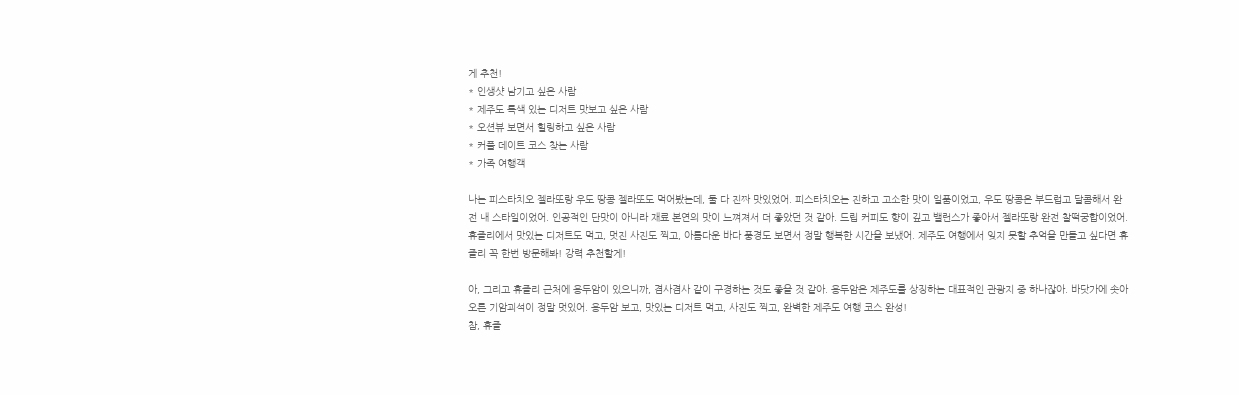게 추천!
* 인생샷 남기고 싶은 사람
* 제주도 특색 있는 디저트 맛보고 싶은 사람
* 오션뷰 보면서 힐링하고 싶은 사람
* 커플 데이트 코스 찾는 사람
* 가족 여행객

나는 피스타치오 젤라또랑 우도 땅콩 젤라또도 먹어봤는데, 둘 다 진짜 맛있었어. 피스타치오는 진하고 고소한 맛이 일품이었고, 우도 땅콩은 부드럽고 달콤해서 완전 내 스타일이었어. 인공적인 단맛이 아니라 재료 본연의 맛이 느껴져서 더 좋았던 것 같아. 드립 커피도 향이 깊고 밸런스가 좋아서 젤라또랑 완전 찰떡궁합이었어.
휴즐리에서 맛있는 디저트도 먹고, 멋진 사진도 찍고, 아름다운 바다 풍경도 보면서 정말 행복한 시간을 보냈어. 제주도 여행에서 잊지 못할 추억을 만들고 싶다면 휴즐리 꼭 한번 방문해봐! 강력 추천할게!

아, 그리고 휴즐리 근처에 용두암이 있으니까, 겸사겸사 같이 구경하는 것도 좋을 것 같아. 용두암은 제주도를 상징하는 대표적인 관광지 중 하나잖아. 바닷가에 솟아오른 기암괴석이 정말 멋있어. 용두암 보고, 맛있는 디저트 먹고, 사진도 찍고, 완벽한 제주도 여행 코스 완성!
참, 휴즐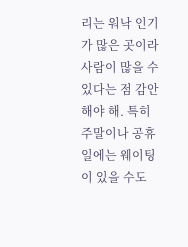리는 워낙 인기가 많은 곳이라 사람이 많을 수 있다는 점 감안해야 해. 특히 주말이나 공휴일에는 웨이팅이 있을 수도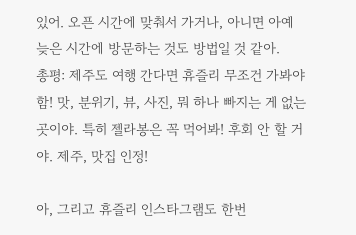있어. 오픈 시간에 맞춰서 가거나, 아니면 아예 늦은 시간에 방문하는 것도 방법일 것 같아.
총평: 제주도 여행 간다면 휴즐리 무조건 가봐야 함! 맛, 분위기, 뷰, 사진, 뭐 하나 빠지는 게 없는 곳이야. 특히 젤라봉은 꼭 먹어봐! 후회 안 할 거야. 제주, 맛집 인정!

아, 그리고 휴즐리 인스타그램도 한번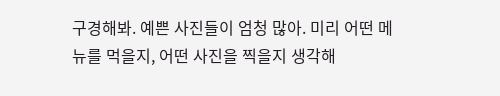구경해봐. 예쁜 사진들이 엄청 많아. 미리 어떤 메뉴를 먹을지, 어떤 사진을 찍을지 생각해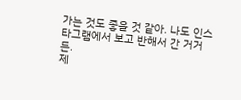가는 것도 좋을 것 같아. 나도 인스타그램에서 보고 반해서 간 거거든.
제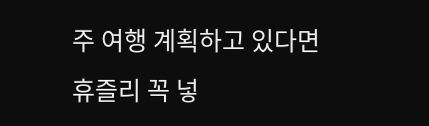주 여행 계획하고 있다면 휴즐리 꼭 넣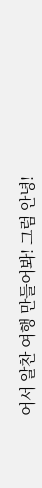어서 알찬 여행 만들어봐! 그럼 안녕!